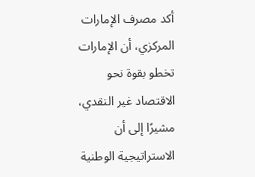أكد مصرف الإمارات المركزي، أن الإمارات تخطو بقوة نحو الاقتصاد غير النقدي، مشيرًا إلى أن الاستراتيجية الوطنية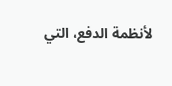لأنظمة الدفع، التي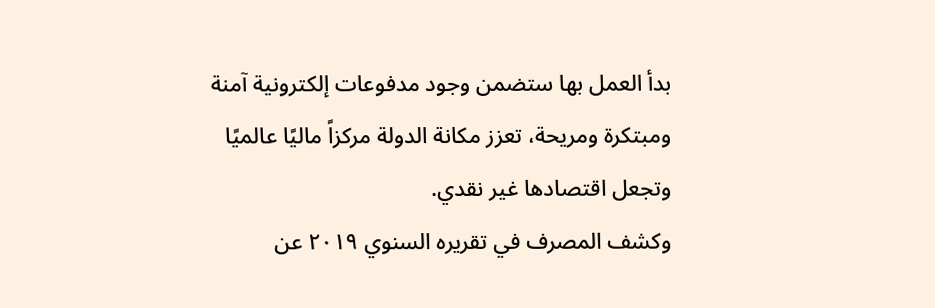بدأ العمل بها ستضمن وجود مدفوعات إلكترونية آمنة ومبتكرة ومريحة، تعزز مكانة الدولة مركزاً ماليًا عالميًا وتجعل اقتصادها غير نقدي.
وكشف المصرف في تقريره السنوي ٢٠١٩ عن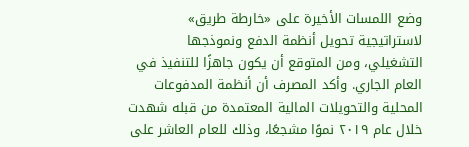وضع اللمسات الأخيرة على «خارطة طريق» لاستراتيجية تحويل أنظمة الدفع ونموذجها التشغيلي، ومن المتوقع أن يكون جاهزًا للتنفيذ في العام الجاري. وأكد المصرف أن أنظمة المدفوعات المحلية والتحويلات المالية المعتمدة من قبله شهدت خلال عام ٢٠١٩ نموًا مشجعًا، وذلك للعام العاشر على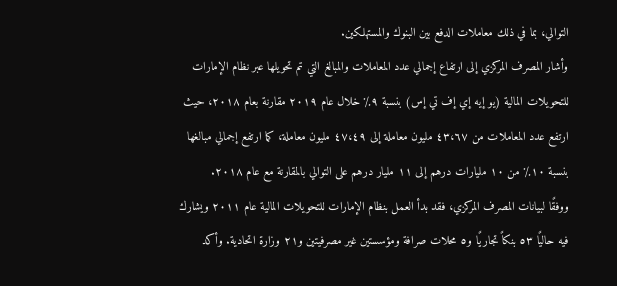التوالي، بما في ذلك معاملات الدفع بين البنوك والمستهلكين.
وأشار المصرف المركزي إلى ارتفاع إجمالي عدد المعاملات والمبالغ التي تم تحويلها عبر نظام الإمارات للتحويلات المالية (يو إيه إي إف تي إس) بنسبة ٩٪ خلال عام ٢٠١٩ مقارنة بعام ٢٠١٨، حيث ارتفع عدد المعاملات من ٤٣،٦٧ مليون معاملة إلى ٤٧،٤٩ مليون معاملة، كما ارتفع إجمالي مبالغها بنسبة ١٠٪ من ١٠ مليارات درهم إلى ١١ مليار درهم على التوالي بالمقارنة مع عام ٢٠١٨.
ووفقًا لبيانات المصرف المركزي، فقد بدأ العمل بنظام الإمارات للتحويلات المالية عام ٢٠١١ ويشارك فيه حاليًا ٥٣ بنكاً تجاريًا و٥ محلات صرافة ومؤسستين غير مصرفيتين و٢١ وزارة اتحادية. وأكد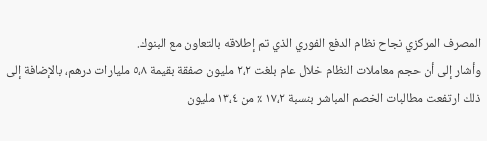المصرف المركزي نجاح نظام الدفع الفوري الذي تم إطلاقه بالتعاون مع البنوك.
وأشار إلى أن حجم معاملات النظام خلال عام بلغت ٢،٢ مليون صفقة بقيمة ٥،٨ مليارات درهم، بالإضافة إلى ذلك ارتفعت مطالبات الخصم المباشر بنسبة ١٧،٢ ٪ من ١٣،٤ مليون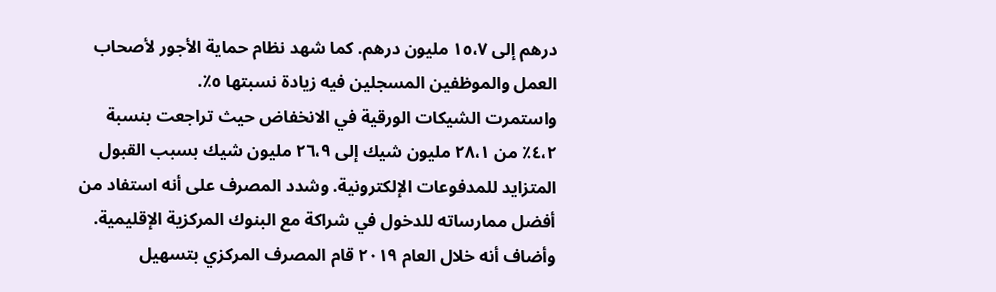درهم إلى ١٥،٧ مليون درهم. كما شهد نظام حماية الأجور لأصحاب العمل والموظفين المسجلين فيه زيادة نسبتها ٥٪.
واستمرت الشيكات الورقية في الانخفاض حيث تراجعت بنسبة ٤،٢٪ من ٢٨،١ مليون شيك إلى ٢٦،٩ مليون شيك بسبب القبول المتزايد للمدفوعات الإلكترونية. وشدد المصرف على أنه استفاد من أفضل ممارساته للدخول في شراكة مع البنوك المركزية الإقليمية.
وأضاف أنه خلال العام ٢٠١٩ قام المصرف المركزي بتسهيل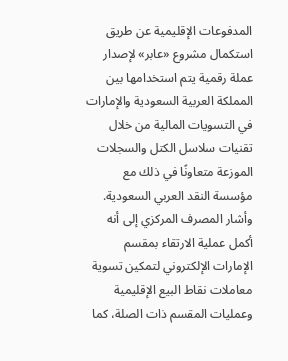المدفوعات الإقليمية عن طريق استكمال مشروع «عابر» لإصدار عملة رقمية يتم استخدامها بين المملكة العربية السعودية والإمارات في التسويات المالية من خلال تقنيات سلاسل الكتل والسجلات الموزعة متعاونًا في ذلك مع مؤسسة النقد العربي السعودية.
وأشار المصرف المركزي إلى أنه أكمل عملية الارتقاء بمقسم الإمارات الإلكتروني لتمكين تسوية معاملات نقاط البيع الإقليمية وعمليات المقسم ذات الصلة، كما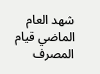شهد العام الماضي قيام المصرف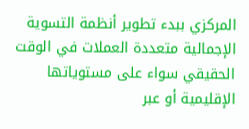المركزي ببدء تطوير أنظمة التسوية الإجمالية متعددة العملات في الوقت الحقيقي سواء على مستوياتها الإقليمية أو عبر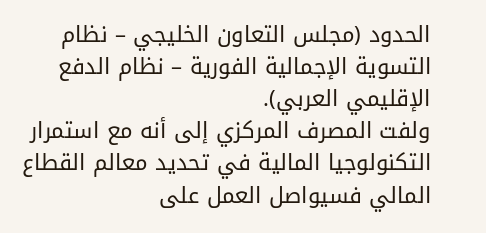الحدود (مجلس التعاون الخليجي – نظام التسوية الإجمالية الفورية – نظام الدفع الإقليمي العربي).
ولفت المصرف المركزي إلى أنه مع استمرار التكنولوجيا المالية في تحديد معالم القطاع المالي فسيواصل العمل على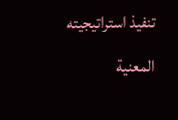تنفيذ استراتيجيته المعنية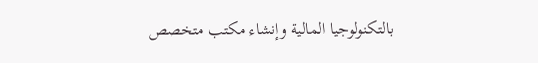بالتكنولوجيا المالية وإنشاء مكتب متخصص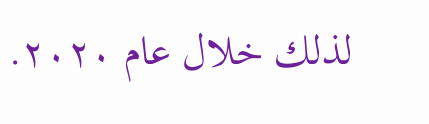لذلك خلال عام ٢٠٢٠.